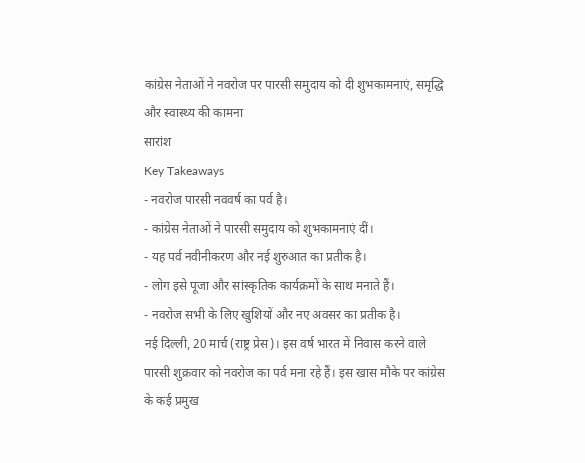कांग्रेस नेताओं ने नवरोज पर पारसी समुदाय को दी शुभकामनाएं, समृद्धि और स्वास्थ्य की कामना
सारांश
Key Takeaways
- नवरोज पारसी नववर्ष का पर्व है।
- कांग्रेस नेताओं ने पारसी समुदाय को शुभकामनाएं दीं।
- यह पर्व नवीनीकरण और नई शुरुआत का प्रतीक है।
- लोग इसे पूजा और सांस्कृतिक कार्यक्रमों के साथ मनाते हैं।
- नवरोज सभी के लिए खुशियों और नए अवसर का प्रतीक है।
नई दिल्ली, 20 मार्च (राष्ट्र प्रेस)। इस वर्ष भारत में निवास करने वाले पारसी शुक्रवार को नवरोज का पर्व मना रहे हैं। इस खास मौके पर कांग्रेस के कई प्रमुख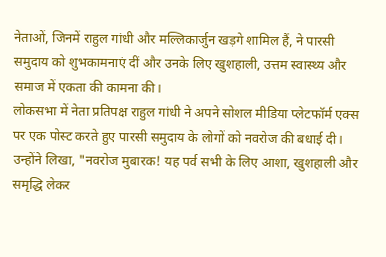नेताओं, जिनमें राहुल गांधी और मल्लिकार्जुन खड़गे शामिल हैं, ने पारसी समुदाय को शुभकामनाएं दीं और उनके लिए खुशहाली, उत्तम स्वास्थ्य और समाज में एकता की कामना की।
लोकसभा में नेता प्रतिपक्ष राहुल गांधी ने अपने सोशल मीडिया प्लेटफॉर्म एक्स पर एक पोस्ट करते हुए पारसी समुदाय के लोगों को नवरोज की बधाई दी। उन्होंने लिखा, "नवरोज मुबारक! यह पर्व सभी के लिए आशा, खुशहाली और समृद्धि लेकर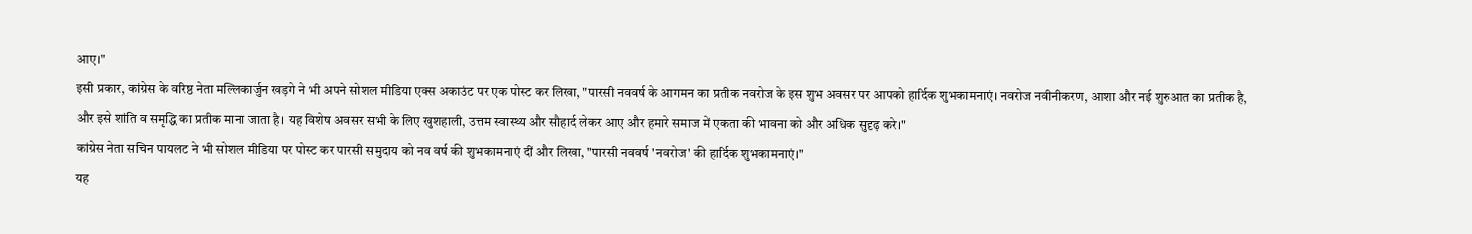आए।"
इसी प्रकार, कांग्रेस के वरिष्ठ नेता मल्लिकार्जुन खड़गे ने भी अपने सोशल मीडिया एक्स अकाउंट पर एक पोस्ट कर लिखा, "पारसी नववर्ष के आगमन का प्रतीक नवरोज के इस शुभ अवसर पर आपको हार्दिक शुभकामनाएं। नवरोज नवीनीकरण, आशा और नई शुरुआत का प्रतीक है, और इसे शांति व समृद्धि का प्रतीक माना जाता है। यह विशेष अवसर सभी के लिए खुशहाली, उत्तम स्वास्थ्य और सौहार्द लेकर आए और हमारे समाज में एकता की भावना को और अधिक सुदृढ़ करे।"
कांग्रेस नेता सचिन पायलट ने भी सोशल मीडिया पर पोस्ट कर पारसी समुदाय को नव वर्ष की शुभकामनाएं दीं और लिखा, "पारसी नववर्ष 'नवरोज' की हार्दिक शुभकामनाएं।"
यह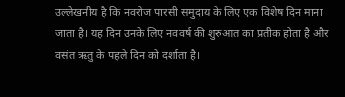उल्लेखनीय है कि नवरोज पारसी समुदाय के लिए एक विशेष दिन माना जाता है। यह दिन उनके लिए नववर्ष की शुरुआत का प्रतीक होता है और वसंत ऋतु के पहले दिन को दर्शाता है।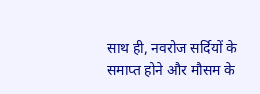साथ ही, नवरोज सर्दियों के समाप्त होने और मौसम के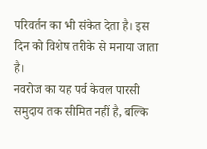परिवर्तन का भी संकेत देता है। इस दिन को विशेष तरीके से मनाया जाता है।
नवरोज का यह पर्व केवल पारसी समुदाय तक सीमित नहीं है, बल्कि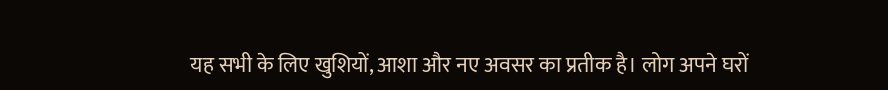यह सभी के लिए खुशियों, आशा और नए अवसर का प्रतीक है। लोग अपने घरों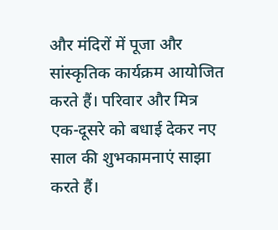और मंदिरों में पूजा और सांस्कृतिक कार्यक्रम आयोजित करते हैं। परिवार और मित्र एक-दूसरे को बधाई देकर नए साल की शुभकामनाएं साझा करते हैं।